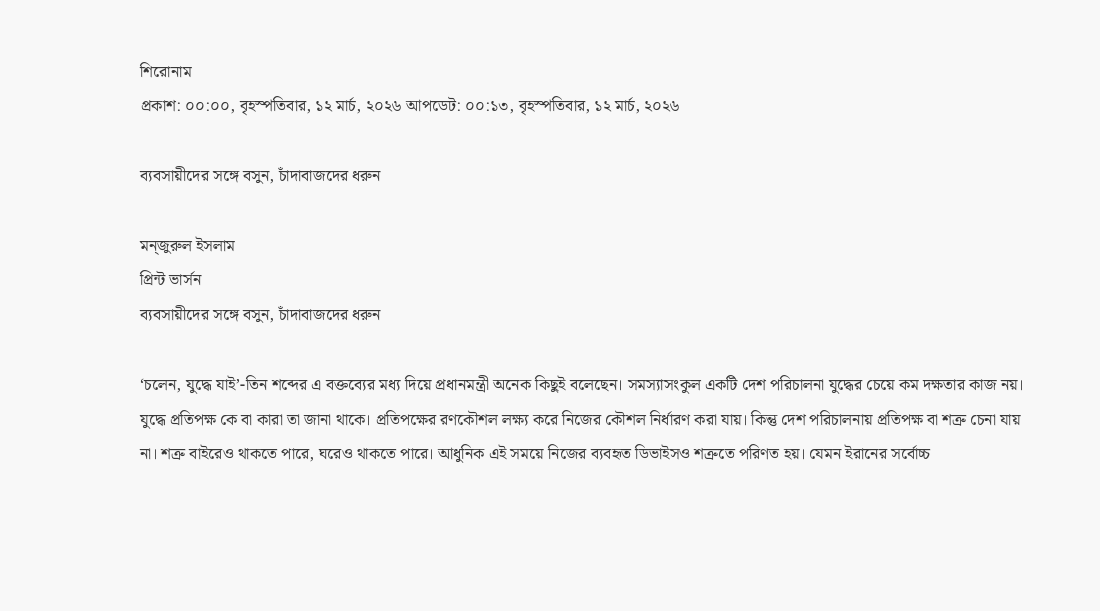শিরোনাম
প্রকাশ: ০০:০০, বৃহস্পতিবার, ১২ মার্চ, ২০২৬ আপডেট: ০০:১৩, বৃহস্পতিবার, ১২ মার্চ, ২০২৬

ব্যবসায়ীদের সঙ্গে বসুন, চাঁদাবাজদের ধরুন

মন্‌জুরুল ইসলাম
প্রিন্ট ভার্সন
ব্যবসায়ীদের সঙ্গে বসুন, চাঁদাবাজদের ধরুন

‘চলেন, যুদ্ধে যাই’-তিন শব্দের এ বক্তব্যের মধ্য দিয়ে প্রধানমন্ত্রী অনেক কিছুই বলেছেন। সমস্যাসংকুল একটি দেশ পরিচালনা যুদ্ধের চেয়ে কম দক্ষতার কাজ নয়। যুদ্ধে প্রতিপক্ষ কে বা কারা তা জানা থাকে। প্রতিপক্ষের রণকৌশল লক্ষ্য করে নিজের কৌশল নির্ধারণ করা যায়। কিন্তু দেশ পরিচালনায় প্রতিপক্ষ বা শত্রু চেনা যায় না। শত্রু বাইরেও থাকতে পারে, ঘরেও থাকতে পারে। আধুনিক এই সময়ে নিজের ব্যবহৃত ডিভাইসও শত্রুতে পরিণত হয়। যেমন ইরানের সর্বোচ্চ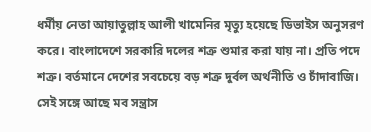ধর্মীয় নেতা আয়াতুল্লাহ আলী খামেনির মৃত্যু হয়েছে ডিভাইস অনুসরণ করে। বাংলাদেশে সরকারি দলের শত্রু শুমার করা যায় না। প্রতি পদে শত্রু। বর্তমানে দেশের সবচেয়ে বড় শত্রু দুর্বল অর্থনীতি ও চাঁদাবাজি। সেই সঙ্গে আছে মব সন্ত্রাস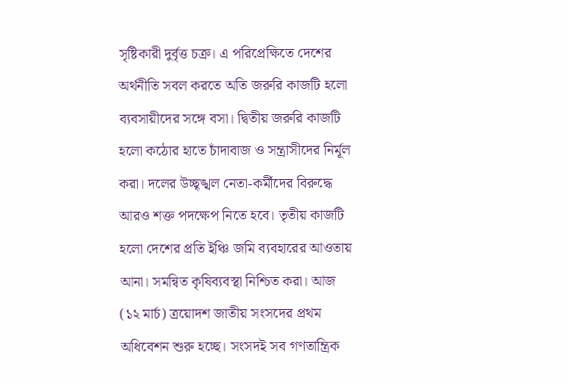সৃষ্টিকারী দুর্বৃত্ত চক্র। এ পরিপ্রেক্ষিতে দেশের অর্থনীতি সবল করতে অতি জরুরি কাজটি হলো ব্যবসায়ীদের সঙ্গে বসা। দ্বিতীয় জরুরি কাজটি হলো কঠোর হাতে চাঁদাবাজ ও সন্ত্রাসীদের নির্মূল করা। দলের উচ্ছৃঙ্খল নেতা-কর্মীদের বিরুদ্ধে আরও শক্ত পদক্ষেপ নিতে হবে। তৃতীয় কাজটি হলো দেশের প্রতি ইঞ্চি জমি ব্যবহারের আওতায় আনা। সমন্বিত কৃষিব্যবস্থা নিশ্চিত করা। আজ (১২ মার্চ) ত্রয়োদশ জাতীয় সংসদের প্রথম অধিবেশন শুরু হচ্ছে। সংসদই সব গণতান্ত্রিক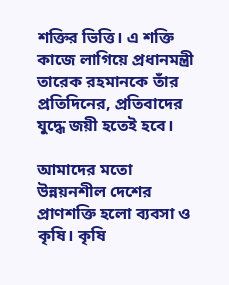শক্তির ভিত্তি। এ শক্তি কাজে লাগিয়ে প্রধানমন্ত্রী তারেক রহমানকে তাঁর প্রতিদিনের, প্রতিবাদের যুদ্ধে জয়ী হতেই হবে।

আমাদের মতো উন্নয়নশীল দেশের প্রাণশক্তি হলো ব্যবসা ও কৃষি। কৃষি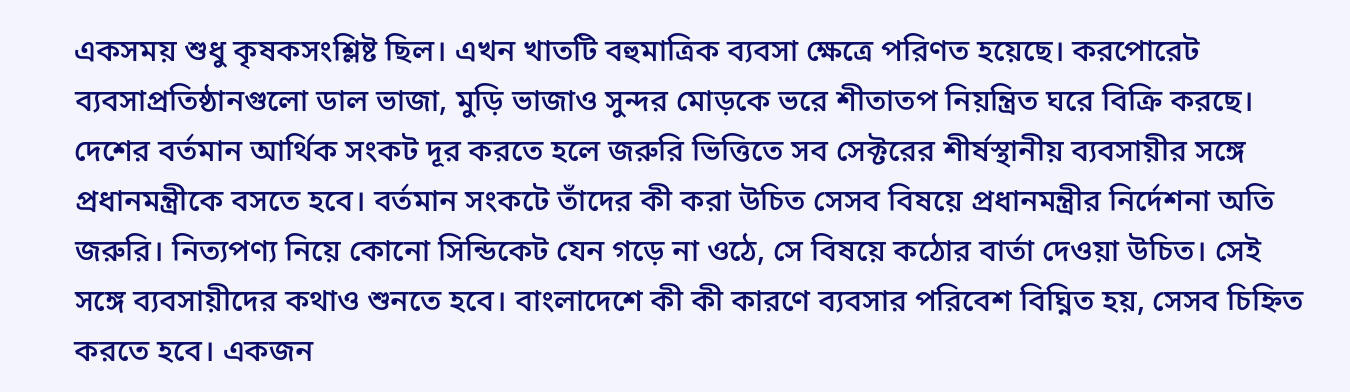একসময় শুধু কৃষকসংশ্লিষ্ট ছিল। এখন খাতটি বহুমাত্রিক ব্যবসা ক্ষেত্রে পরিণত হয়েছে। করপোরেট ব্যবসাপ্রতিষ্ঠানগুলো ডাল ভাজা, মুড়ি ভাজাও সুন্দর মোড়কে ভরে শীতাতপ নিয়ন্ত্রিত ঘরে বিক্রি করছে। দেশের বর্তমান আর্থিক সংকট দূর করতে হলে জরুরি ভিত্তিতে সব সেক্টরের শীর্ষস্থানীয় ব্যবসায়ীর সঙ্গে প্রধানমন্ত্রীকে বসতে হবে। বর্তমান সংকটে তাঁদের কী করা উচিত সেসব বিষয়ে প্রধানমন্ত্রীর নির্দেশনা অতি জরুরি। নিত্যপণ্য নিয়ে কোনো সিন্ডিকেট যেন গড়ে না ওঠে, সে বিষয়ে কঠোর বার্তা দেওয়া উচিত। সেই সঙ্গে ব্যবসায়ীদের কথাও শুনতে হবে। বাংলাদেশে কী কী কারণে ব্যবসার পরিবেশ বিঘ্নিত হয়, সেসব চিহ্নিত করতে হবে। একজন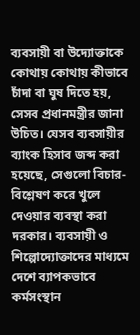ব্যবসায়ী বা উদ্যোক্তাকে কোথায় কোথায় কীভাবে চাঁদা বা ঘুষ দিতে হয়, সেসব প্রধানমন্ত্রীর জানা উচিত। যেসব ব্যবসায়ীর ব্যাংক হিসাব জব্দ করা হয়েছে, সেগুলো বিচার-বিশ্লেষণ করে খুলে দেওয়ার ব্যবস্থা করা দরকার। ব্যবসায়ী ও শিল্পোদ্যোক্তাদের মাধ্যমে দেশে ব্যাপকভাবে কর্মসংস্থান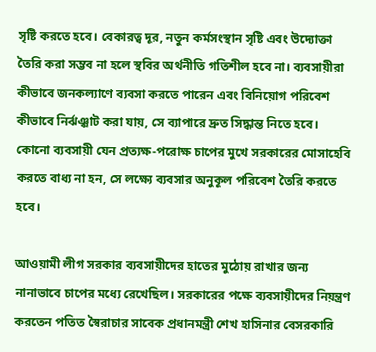সৃষ্টি করতে হবে। বেকারত্ব দূর, নতুন কর্মসংস্থান সৃষ্টি এবং উদ্যোক্তা তৈরি করা সম্ভব না হলে স্থবির অর্থনীতি গতিশীল হবে না। ব্যবসায়ীরা কীভাবে জনকল্যাণে ব্যবসা করতে পারেন এবং বিনিয়োগ পরিবেশ কীভাবে নির্ঝঞ্ঝাট করা যায়, সে ব্যাপারে দ্রুত সিদ্ধান্ত নিতে হবে। কোনো ব্যবসায়ী যেন প্রত্যক্ষ-পরোক্ষ চাপের মুখে সরকারের মোসাহেবি করতে বাধ্য না হন, সে লক্ষ্যে ব্যবসার অনুকূল পরিবেশ তৈরি করতে হবে।

আওয়ামী লীগ সরকার ব্যবসায়ীদের হাতের মুঠোয় রাখার জন্য নানাভাবে চাপের মধ্যে রেখেছিল। সরকারের পক্ষে ব্যবসায়ীদের নিয়ন্ত্রণ করতেন পতিত স্বৈরাচার সাবেক প্রধানমন্ত্রী শেখ হাসিনার বেসরকারি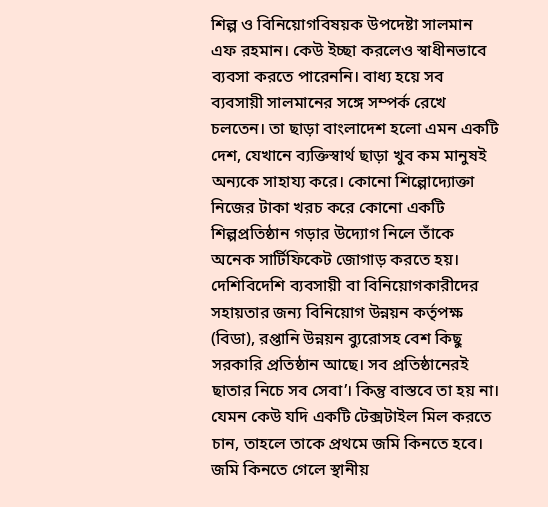শিল্প ও বিনিয়োগবিষয়ক উপদেষ্টা সালমান এফ রহমান। কেউ ইচ্ছা করলেও স্বাধীনভাবে ব্যবসা করতে পারেননি। বাধ্য হয়ে সব ব্যবসায়ী সালমানের সঙ্গে সম্পর্ক রেখে চলতেন। তা ছাড়া বাংলাদেশ হলো এমন একটি দেশ, যেখানে ব্যক্তিস্বার্থ ছাড়া খুব কম মানুষই অন্যকে সাহায্য করে। কোনো শিল্পোদ্যোক্তা নিজের টাকা খরচ করে কোনো একটি শিল্পপ্রতিষ্ঠান গড়ার উদ্যোগ নিলে তাঁকে অনেক সার্টিফিকেট জোগাড় করতে হয়। দেশিবিদেশি ব্যবসায়ী বা বিনিয়োগকারীদের সহায়তার জন্য বিনিয়োগ উন্নয়ন কর্তৃপক্ষ (বিডা), রপ্তানি উন্নয়ন ব্যুরোসহ বেশ কিছু সরকারি প্রতিষ্ঠান আছে। সব প্রতিষ্ঠানেরই ছাতার নিচে সব সেবা’। কিন্তু বাস্তবে তা হয় না। যেমন কেউ যদি একটি টেক্সটাইল মিল করতে চান, তাহলে তাকে প্রথমে জমি কিনতে হবে। জমি কিনতে গেলে স্থানীয়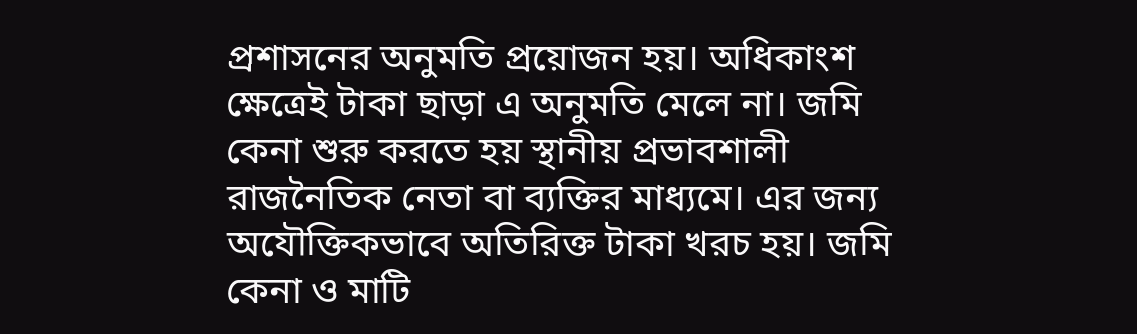প্রশাসনের অনুমতি প্রয়োজন হয়। অধিকাংশ ক্ষেত্রেই টাকা ছাড়া এ অনুমতি মেলে না। জমি কেনা শুরু করতে হয় স্থানীয় প্রভাবশালী রাজনৈতিক নেতা বা ব্যক্তির মাধ্যমে। এর জন্য অযৌক্তিকভাবে অতিরিক্ত টাকা খরচ হয়। জমি কেনা ও মাটি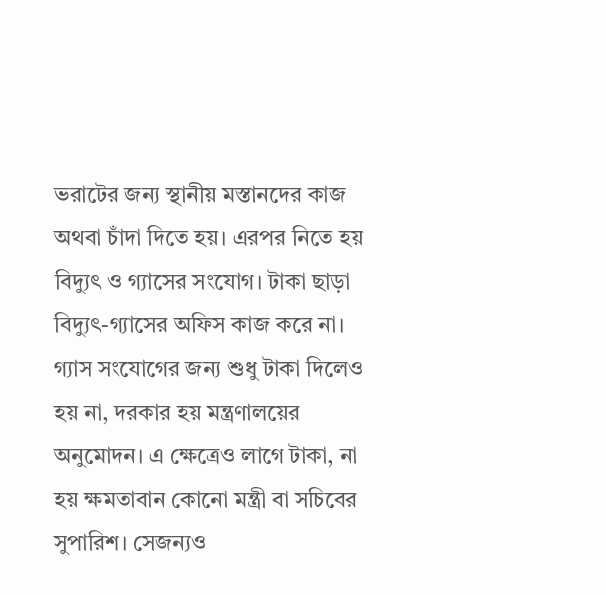ভরাটের জন্য স্থানীয় মস্তানদের কাজ অথবা চাঁদা দিতে হয়। এরপর নিতে হয় বিদ্যুৎ ও গ্যাসের সংযোগ। টাকা ছাড়া বিদ্যুৎ-গ্যাসের অফিস কাজ করে না। গ্যাস সংযোগের জন্য শুধু টাকা দিলেও হয় না, দরকার হয় মন্ত্রণালয়ের অনুমোদন। এ ক্ষেত্রেও লাগে টাকা, না হয় ক্ষমতাবান কোনো মন্ত্রী বা সচিবের সুপারিশ। সেজন্যও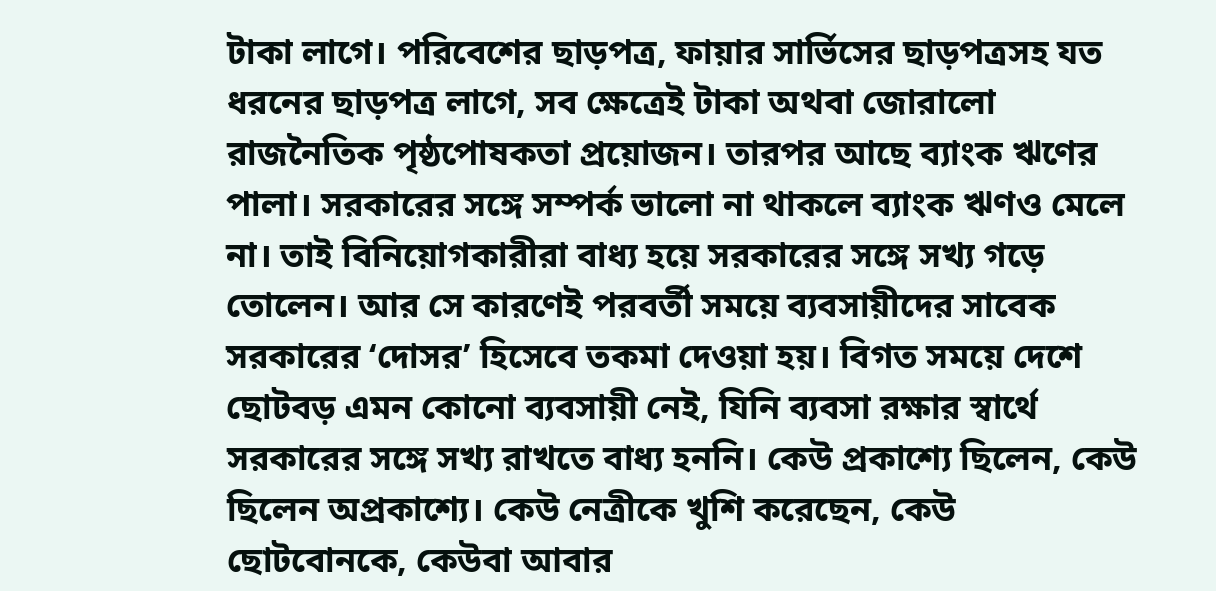টাকা লাগে। পরিবেশের ছাড়পত্র, ফায়ার সার্ভিসের ছাড়পত্রসহ যত ধরনের ছাড়পত্র লাগে, সব ক্ষেত্রেই টাকা অথবা জোরালো রাজনৈতিক পৃষ্ঠপোষকতা প্রয়োজন। তারপর আছে ব্যাংক ঋণের পালা। সরকারের সঙ্গে সম্পর্ক ভালো না থাকলে ব্যাংক ঋণও মেলে না। তাই বিনিয়োগকারীরা বাধ্য হয়ে সরকারের সঙ্গে সখ্য গড়ে তোলেন। আর সে কারণেই পরবর্তী সময়ে ব্যবসায়ীদের সাবেক সরকারের ‘দোসর’ হিসেবে তকমা দেওয়া হয়। বিগত সময়ে দেশে ছোটবড় এমন কোনো ব্যবসায়ী নেই, যিনি ব্যবসা রক্ষার স্বার্থে সরকারের সঙ্গে সখ্য রাখতে বাধ্য হননি। কেউ প্রকাশ্যে ছিলেন, কেউ ছিলেন অপ্রকাশ্যে। কেউ নেত্রীকে খুশি করেছেন, কেউ ছোটবোনকে, কেউবা আবার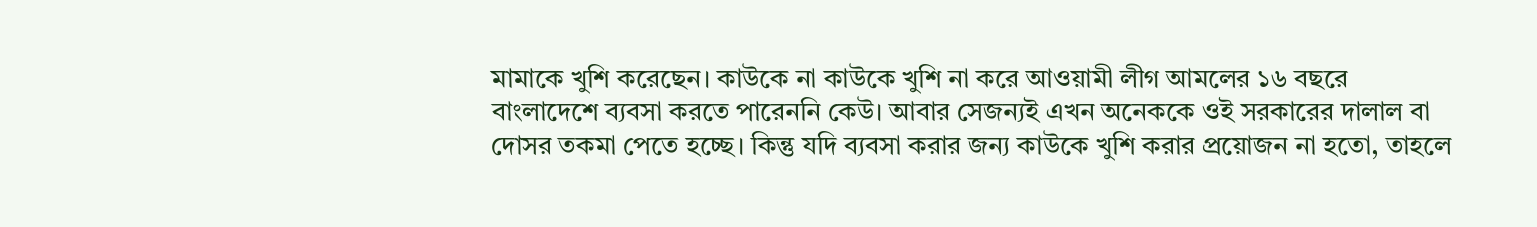মামাকে খুশি করেছেন। কাউকে না কাউকে খুশি না করে আওয়ামী লীগ আমলের ১৬ বছরে বাংলাদেশে ব্যবসা করতে পারেননি কেউ। আবার সেজন্যই এখন অনেককে ওই সরকারের দালাল বা দোসর তকমা পেতে হচ্ছে। কিন্তু যদি ব্যবসা করার জন্য কাউকে খুশি করার প্রয়োজন না হতো, তাহলে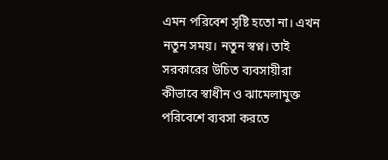এমন পরিবেশ সৃষ্টি হতো না। এখন নতুন সময়। নতুন স্বপ্ন। তাই সরকারের উচিত ব্যবসায়ীরা কীভাবে স্বাধীন ও ঝামেলামুক্ত পরিবেশে ব্যবসা করতে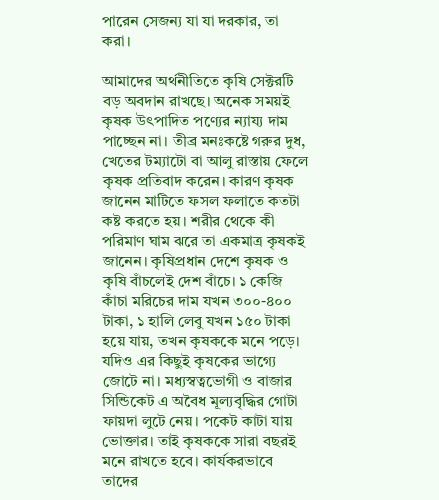পারেন সেজন্য যা যা দরকার, তা করা।

আমাদের অর্থনীতিতে কৃষি সেক্টরটি বড় অবদান রাখছে। অনেক সময়ই কৃষক উৎপাদিত পণ্যের ন্যায্য দাম পাচ্ছেন না। তীব্র মনঃকষ্টে গরুর দুধ, খেতের টম্যাটো বা আলু রাস্তায় ফেলে কৃষক প্রতিবাদ করেন। কারণ কৃষক জানেন মাটিতে ফসল ফলাতে কতটা কষ্ট করতে হয়। শরীর থেকে কী পরিমাণ ঘাম ঝরে তা একমাত্র কৃষকই জানেন। কৃষিপ্রধান দেশে কৃষক ও কৃষি বাঁচলেই দেশ বাঁচে। ১ কেজি কাঁচা মরিচের দাম যখন ৩০০-৪০০ টাকা, ১ হালি লেবু যখন ১৫০ টাকা হয়ে যায়, তখন কৃষককে মনে পড়ে। যদিও এর কিছুই কৃষকের ভাগ্যে জোটে না। মধ্যস্বত্বভোগী ও বাজার সিন্ডিকেট এ অবৈধ মূল্যবৃদ্ধির গোটা ফায়দা লুটে নেয়। পকেট কাটা যায় ভোক্তার। তাই কৃষককে সারা বছরই মনে রাখতে হবে। কার্যকরভাবে তাদের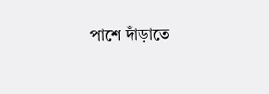পাশে দাঁড়াতে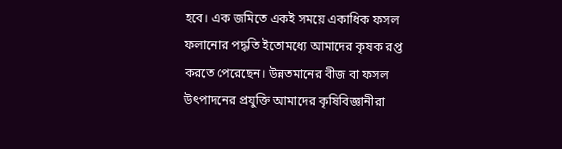হবে। এক জমিতে একই সময়ে একাধিক ফসল ফলানোর পদ্ধতি ইতোমধ্যে আমাদের কৃষক রপ্ত করতে পেরেছেন। উন্নতমানের বীজ বা ফসল উৎপাদনের প্রযুক্তি আমাদের কৃষিবিজ্ঞানীরা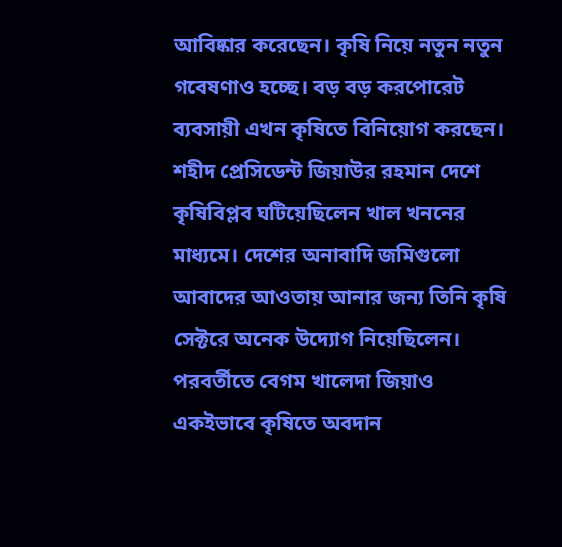আবিষ্কার করেছেন। কৃষি নিয়ে নতুন নতুন গবেষণাও হচ্ছে। বড় বড় করপোরেট ব্যবসায়ী এখন কৃষিতে বিনিয়োগ করছেন। শহীদ প্রেসিডেন্ট জিয়াউর রহমান দেশে কৃষিবিপ্লব ঘটিয়েছিলেন খাল খননের মাধ্যমে। দেশের অনাবাদি জমিগুলো আবাদের আওতায় আনার জন্য তিনি কৃষি সেক্টরে অনেক উদ্যোগ নিয়েছিলেন। পরবর্তীতে বেগম খালেদা জিয়াও একইভাবে কৃষিতে অবদান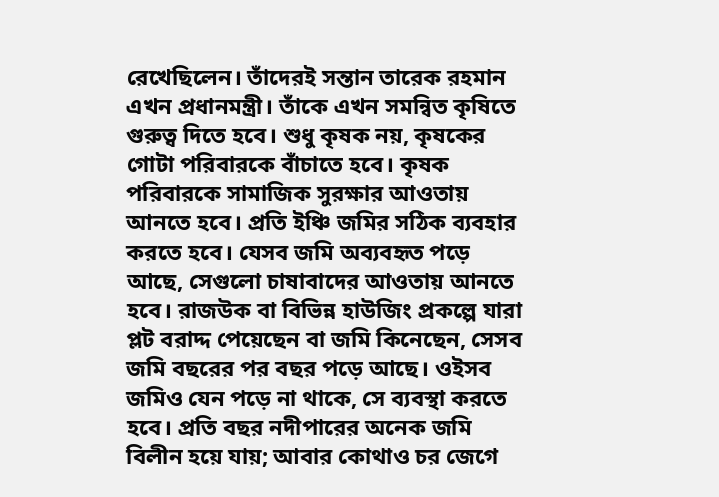রেখেছিলেন। তাঁদেরই সন্তান তারেক রহমান এখন প্রধানমন্ত্রী। তাঁকে এখন সমন্বিত কৃষিতে গুরুত্ব দিতে হবে। শুধু কৃষক নয়, কৃষকের গোটা পরিবারকে বাঁচাতে হবে। কৃষক পরিবারকে সামাজিক সুরক্ষার আওতায় আনতে হবে। প্রতি ইঞ্চি জমির সঠিক ব্যবহার করতে হবে। যেসব জমি অব্যবহৃত পড়ে আছে, সেগুলো চাষাবাদের আওতায় আনতে হবে। রাজউক বা বিভিন্ন হাউজিং প্রকল্পে যারা প্লট বরাদ্দ পেয়েছেন বা জমি কিনেছেন, সেসব জমি বছরের পর বছর পড়ে আছে। ওইসব জমিও যেন পড়ে না থাকে, সে ব্যবস্থা করতে হবে। প্রতি বছর নদীপারের অনেক জমি বিলীন হয়ে যায়; আবার কোথাও চর জেগে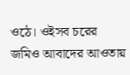ওঠে। ওইসব চরের জমিও আবাদের আওতায়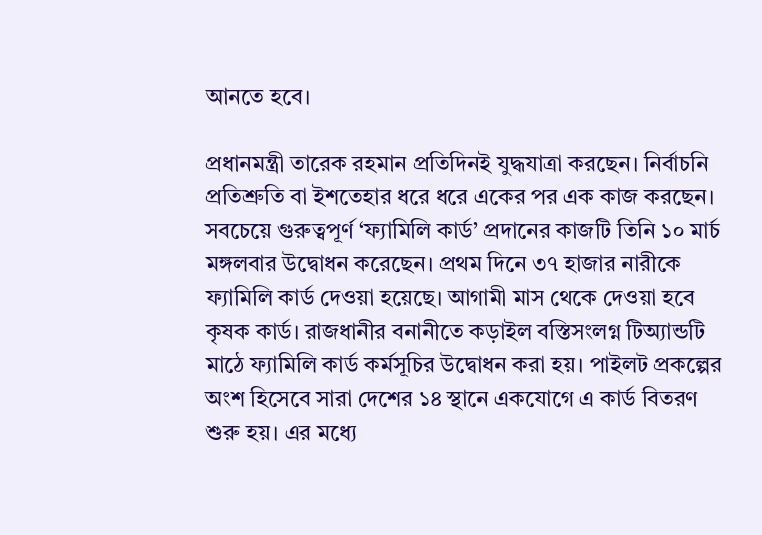আনতে হবে।

প্রধানমন্ত্রী তারেক রহমান প্রতিদিনই যুদ্ধযাত্রা করছেন। নির্বাচনি প্রতিশ্রুতি বা ইশতেহার ধরে ধরে একের পর এক কাজ করছেন। সবচেয়ে গুরুত্বপূর্ণ ‘ফ্যামিলি কার্ড’ প্রদানের কাজটি তিনি ১০ মার্চ মঙ্গলবার উদ্বোধন করেছেন। প্রথম দিনে ৩৭ হাজার নারীকে ফ্যামিলি কার্ড দেওয়া হয়েছে। আগামী মাস থেকে দেওয়া হবে কৃষক কার্ড। রাজধানীর বনানীতে কড়াইল বস্তিসংলগ্ন টিঅ্যান্ডটি মাঠে ফ্যামিলি কার্ড কর্মসূচির উদ্বোধন করা হয়। পাইলট প্রকল্পের অংশ হিসেবে সারা দেশের ১৪ স্থানে একযোগে এ কার্ড বিতরণ শুরু হয়। এর মধ্যে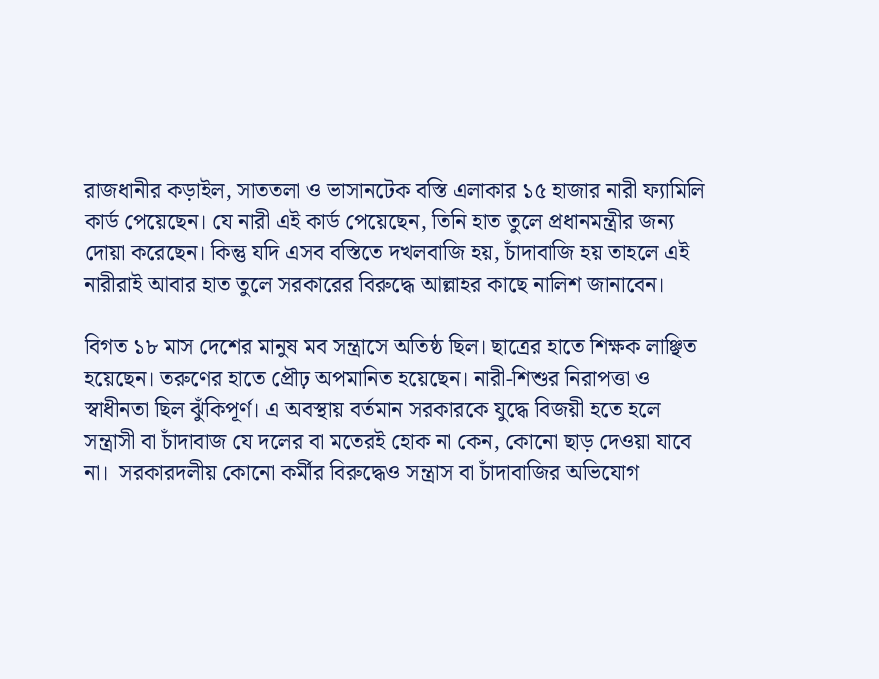রাজধানীর কড়াইল, সাততলা ও ভাসানটেক বস্তি এলাকার ১৫ হাজার নারী ফ্যামিলি কার্ড পেয়েছেন। যে নারী এই কার্ড পেয়েছেন, তিনি হাত তুলে প্রধানমন্ত্রীর জন্য দোয়া করেছেন। কিন্তু যদি এসব বস্তিতে দখলবাজি হয়, চাঁদাবাজি হয় তাহলে এই নারীরাই আবার হাত তুলে সরকারের বিরুদ্ধে আল্লাহর কাছে নালিশ জানাবেন।

বিগত ১৮ মাস দেশের মানুষ মব সন্ত্রাসে অতিষ্ঠ ছিল। ছাত্রের হাতে শিক্ষক লাঞ্ছিত হয়েছেন। তরুণের হাতে প্রৌঢ় অপমানিত হয়েছেন। নারী-শিশুর নিরাপত্তা ও স্বাধীনতা ছিল ঝুঁকিপূর্ণ। এ অবস্থায় বর্তমান সরকারকে যুদ্ধে বিজয়ী হতে হলে সন্ত্রাসী বা চাঁদাবাজ যে দলের বা মতেরই হোক না কেন, কোনো ছাড় দেওয়া যাবে না।  সরকারদলীয় কোনো কর্মীর বিরুদ্ধেও সন্ত্রাস বা চাঁদাবাজির অভিযোগ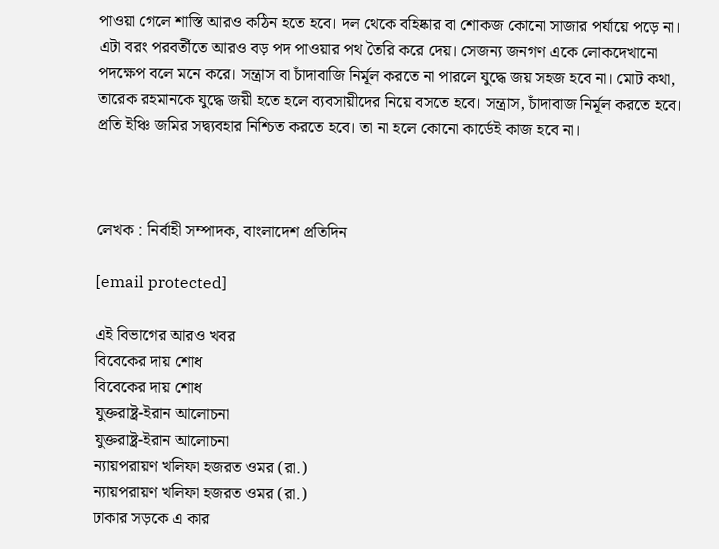পাওয়া গেলে শাস্তি আরও কঠিন হতে হবে। দল থেকে বহিষ্কার বা শোকজ কোনো সাজার পর্যায়ে পড়ে না। এটা বরং পরবর্তীতে আরও বড় পদ পাওয়ার পথ তৈরি করে দেয়। সেজন্য জনগণ একে লোকদেখানো পদক্ষেপ বলে মনে করে। সন্ত্রাস বা চাঁদাবাজি নির্মূল করতে না পারলে যুদ্ধে জয় সহজ হবে না। মোট কথা, তারেক রহমানকে যুদ্ধে জয়ী হতে হলে ব্যবসায়ীদের নিয়ে বসতে হবে। সন্ত্রাস, চাঁদাবাজ নির্মূল করতে হবে। প্রতি ইঞ্চি জমির সদ্ব্যবহার নিশ্চিত করতে হবে। তা না হলে কোনো কার্ডেই কাজ হবে না।



লেখক : নির্বাহী সম্পাদক, বাংলাদেশ প্রতিদিন

[email protected]

এই বিভাগের আরও খবর
বিবেকের দায় শোধ
বিবেকের দায় শোধ
যুক্তরাষ্ট্র-ইরান আলোচনা
যুক্তরাষ্ট্র-ইরান আলোচনা
ন্যায়পরায়ণ খলিফা হজরত ওমর (রা.)
ন্যায়পরায়ণ খলিফা হজরত ওমর (রা.)
ঢাকার সড়কে এ কার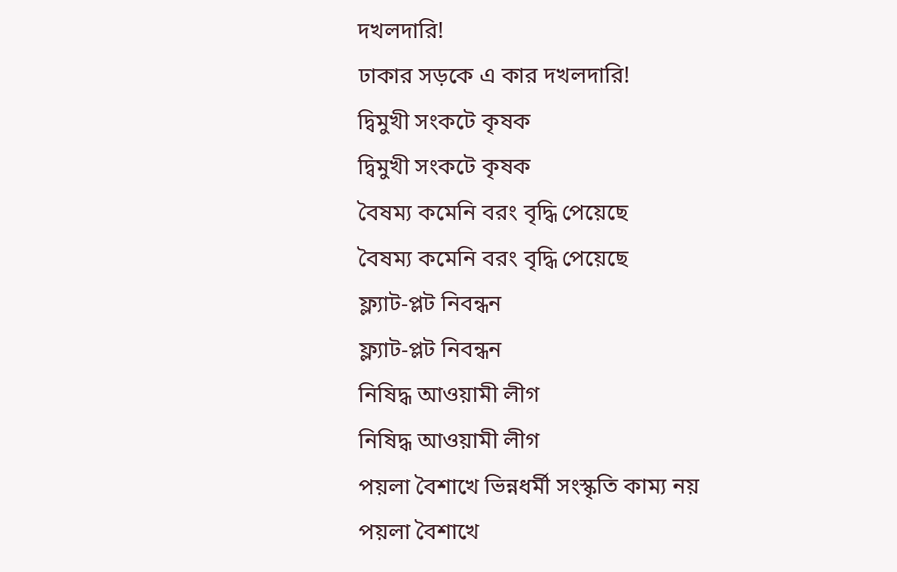দখলদারি!
ঢাকার সড়কে এ কার দখলদারি!
দ্বিমুখী সংকটে কৃষক
দ্বিমুখী সংকটে কৃষক
বৈষম্য কমেনি বরং বৃদ্ধি পেয়েছে
বৈষম্য কমেনি বরং বৃদ্ধি পেয়েছে
ফ্ল্যাট-প্লট নিবন্ধন
ফ্ল্যাট-প্লট নিবন্ধন
নিষিদ্ধ আওয়ামী লীগ
নিষিদ্ধ আওয়ামী লীগ
পয়লা বৈশাখে ভিন্নধর্মী সংস্কৃতি কাম্য নয়
পয়লা বৈশাখে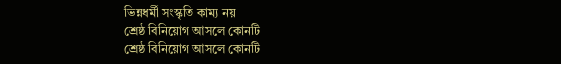ভিন্নধর্মী সংস্কৃতি কাম্য নয়
শ্রেষ্ঠ বিনিয়োগ আসলে কোনটি
শ্রেষ্ঠ বিনিয়োগ আসলে কোনটি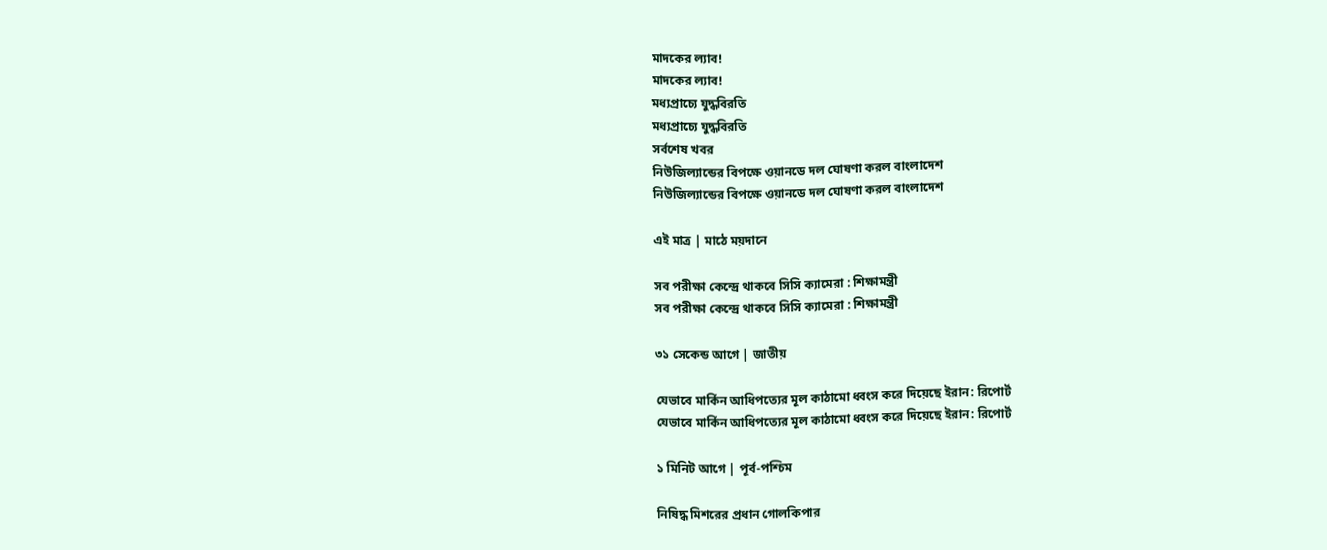মাদকের ল্যাব!
মাদকের ল্যাব!
মধ্যপ্রাচ্যে যুদ্ধবিরতি
মধ্যপ্রাচ্যে যুদ্ধবিরতি
সর্বশেষ খবর
নিউজিল্যান্ডের বিপক্ষে ওয়ানডে দল ঘোষণা করল বাংলাদেশ
নিউজিল্যান্ডের বিপক্ষে ওয়ানডে দল ঘোষণা করল বাংলাদেশ

এই মাত্র | মাঠে ময়দানে

সব পরীক্ষা কেন্দ্রে থাকবে সিসি ক্যামেরা : শিক্ষামন্ত্রী
সব পরীক্ষা কেন্দ্রে থাকবে সিসি ক্যামেরা : শিক্ষামন্ত্রী

৩১ সেকেন্ড আগে | জাতীয়

যেভাবে মার্কিন আধিপত্যের মূল কাঠামো ধ্বংস করে দিয়েছে ইরান: রিপোর্ট
যেভাবে মার্কিন আধিপত্যের মূল কাঠামো ধ্বংস করে দিয়েছে ইরান: রিপোর্ট

১ মিনিট আগে | পূর্ব-পশ্চিম

নিষিদ্ধ মিশরের প্রধান গোলকিপার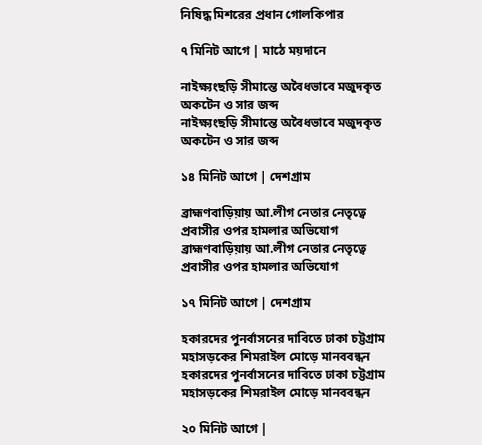নিষিদ্ধ মিশরের প্রধান গোলকিপার

৭ মিনিট আগে | মাঠে ময়দানে

নাইক্ষ্যংছড়ি সীমান্তে অবৈধভাবে মজুদকৃত অকটেন ও সার জব্দ
নাইক্ষ্যংছড়ি সীমান্তে অবৈধভাবে মজুদকৃত অকটেন ও সার জব্দ

১৪ মিনিট আগে | দেশগ্রাম

ব্রাহ্মণবাড়িয়ায় আ.লীগ নেতার নেতৃত্বে প্রবাসীর ওপর হামলার অভিযোগ
ব্রাহ্মণবাড়িয়ায় আ.লীগ নেতার নেতৃত্বে প্রবাসীর ওপর হামলার অভিযোগ

১৭ মিনিট আগে | দেশগ্রাম

হকারদের পুনর্বাসনের দাবিতে ঢাকা চট্টগ্রাম মহাসড়কের শিমরাইল মোড়ে মানববন্ধন
হকারদের পুনর্বাসনের দাবিতে ঢাকা চট্টগ্রাম মহাসড়কের শিমরাইল মোড়ে মানববন্ধন

২০ মিনিট আগে |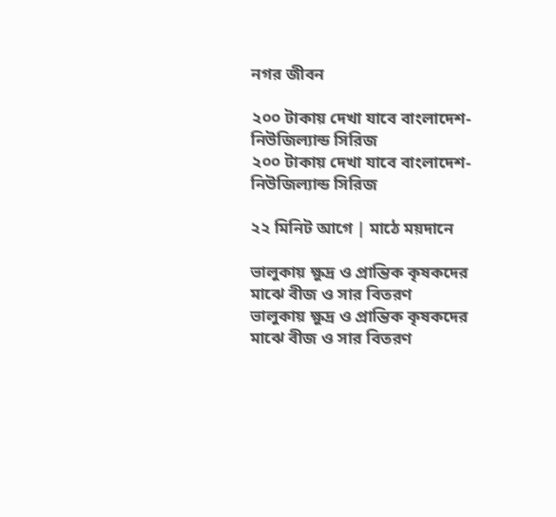নগর জীবন

২০০ টাকায় দেখা যাবে বাংলাদেশ-নিউজিল্যান্ড সিরিজ
২০০ টাকায় দেখা যাবে বাংলাদেশ-নিউজিল্যান্ড সিরিজ

২২ মিনিট আগে | মাঠে ময়দানে

ভালুকায় ক্ষুদ্র ও প্রান্তিক কৃষকদের মাঝে বীজ ও সার বিতরণ
ভালুকায় ক্ষুদ্র ও প্রান্তিক কৃষকদের মাঝে বীজ ও সার বিতরণ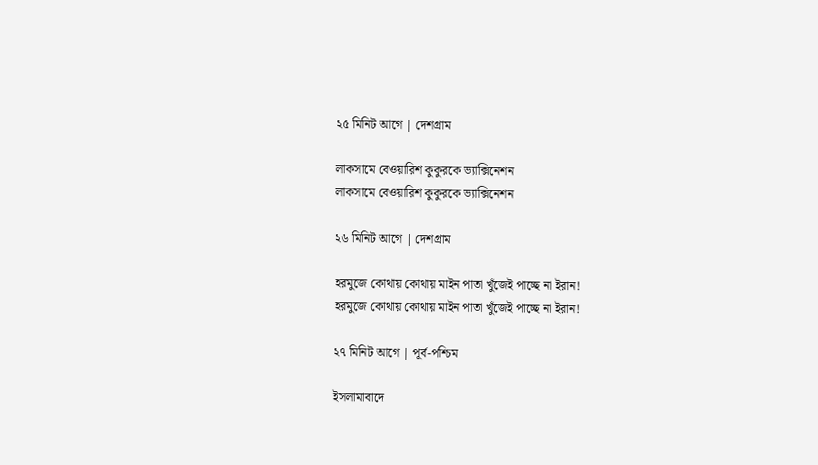২৫ মিনিট আগে | দেশগ্রাম

লাকসামে বেওয়ারিশ কুকুরকে ভ্যাক্সিনেশন
লাকসামে বেওয়ারিশ কুকুরকে ভ্যাক্সিনেশন

২৬ মিনিট আগে | দেশগ্রাম

হরমুজে কোথায় কোথায় মাইন পাতা খুঁজেই পাচ্ছে না ইরান!
হরমুজে কোথায় কোথায় মাইন পাতা খুঁজেই পাচ্ছে না ইরান!

২৭ মিনিট আগে | পূর্ব-পশ্চিম

ইসলামাবাদে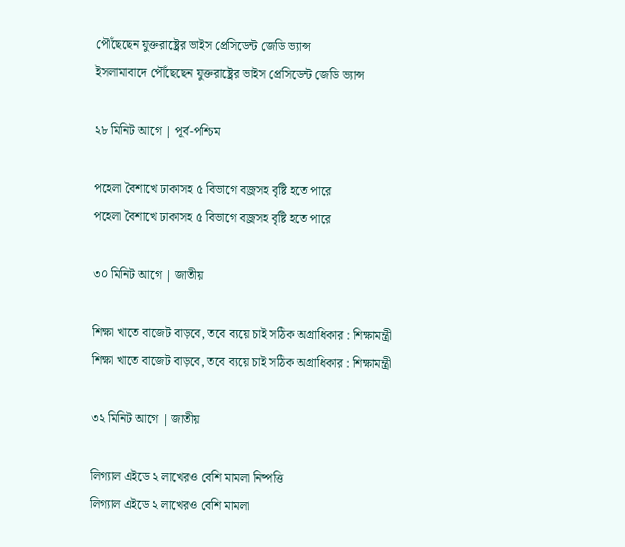পৌঁছেছেন যুক্তরাষ্ট্রের ভাইস প্রেসিডেন্ট জেডি ভ্যান্স
ইসলামাবাদে পৌঁছেছেন যুক্তরাষ্ট্রের ভাইস প্রেসিডেন্ট জেডি ভ্যান্স

২৮ মিনিট আগে | পূর্ব-পশ্চিম

পহেলা বৈশাখে ঢাকাসহ ৫ বিভাগে বজ্রসহ বৃষ্টি হতে পারে
পহেলা বৈশাখে ঢাকাসহ ৫ বিভাগে বজ্রসহ বৃষ্টি হতে পারে

৩০ মিনিট আগে | জাতীয়

শিক্ষা খাতে বাজেট বাড়বে, তবে ব্যয়ে চাই সঠিক অগ্রাধিকার : শিক্ষামন্ত্রী
শিক্ষা খাতে বাজেট বাড়বে, তবে ব্যয়ে চাই সঠিক অগ্রাধিকার : শিক্ষামন্ত্রী

৩২ মিনিট আগে | জাতীয়

লিগ্যাল এইডে ২ লাখেরও বেশি মামলা নিষ্পত্তি
লিগ্যাল এইডে ২ লাখেরও বেশি মামলা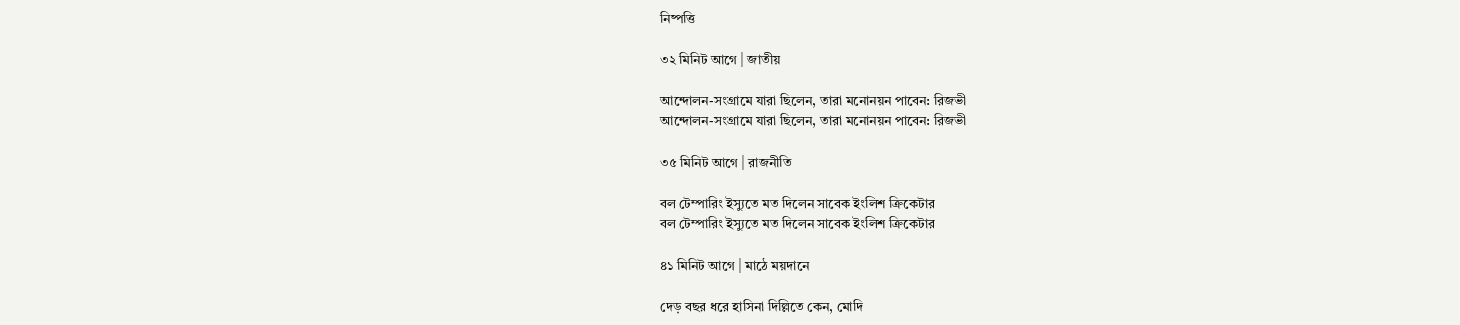নিষ্পত্তি

৩২ মিনিট আগে | জাতীয়

আন্দোলন-সংগ্রামে যারা ছিলেন, তারা মনোনয়ন পাবেন: রিজভী
আন্দোলন-সংগ্রামে যারা ছিলেন, তারা মনোনয়ন পাবেন: রিজভী

৩৫ মিনিট আগে | রাজনীতি

বল টেম্পারিং ইস্যুতে মত দিলেন সাবেক ইংলিশ ক্রিকেটার
বল টেম্পারিং ইস্যুতে মত দিলেন সাবেক ইংলিশ ক্রিকেটার

৪১ মিনিট আগে | মাঠে ময়দানে

দেড় বছর ধরে হাসিনা দিল্লিতে কেন, মোদি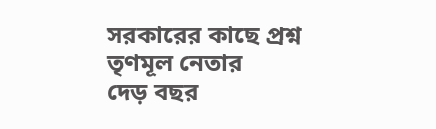সরকারের কাছে প্রশ্ন তৃণমূল নেতার
দেড় বছর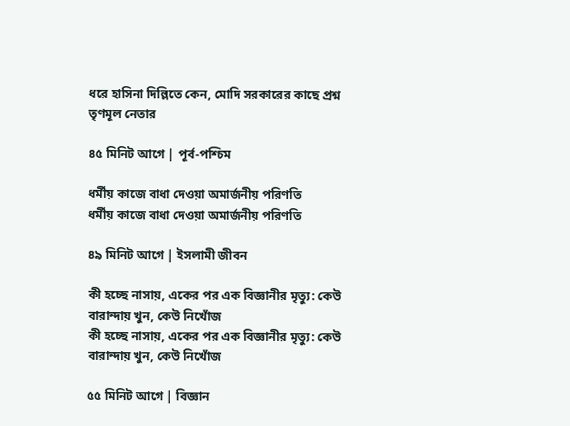ধরে হাসিনা দিল্লিতে কেন, মোদি সরকারের কাছে প্রশ্ন তৃণমূল নেতার

৪৫ মিনিট আগে | পূর্ব-পশ্চিম

ধর্মীয় কাজে বাধা দেওয়া অমার্জনীয় পরিণতি
ধর্মীয় কাজে বাধা দেওয়া অমার্জনীয় পরিণতি

৪৯ মিনিট আগে | ইসলামী জীবন

কী হচ্ছে নাসায়, একের পর এক বিজ্ঞানীর মৃত্যু: কেউ বারান্দায় খুন, কেউ নিখোঁজ
কী হচ্ছে নাসায়, একের পর এক বিজ্ঞানীর মৃত্যু: কেউ বারান্দায় খুন, কেউ নিখোঁজ

৫৫ মিনিট আগে | বিজ্ঞান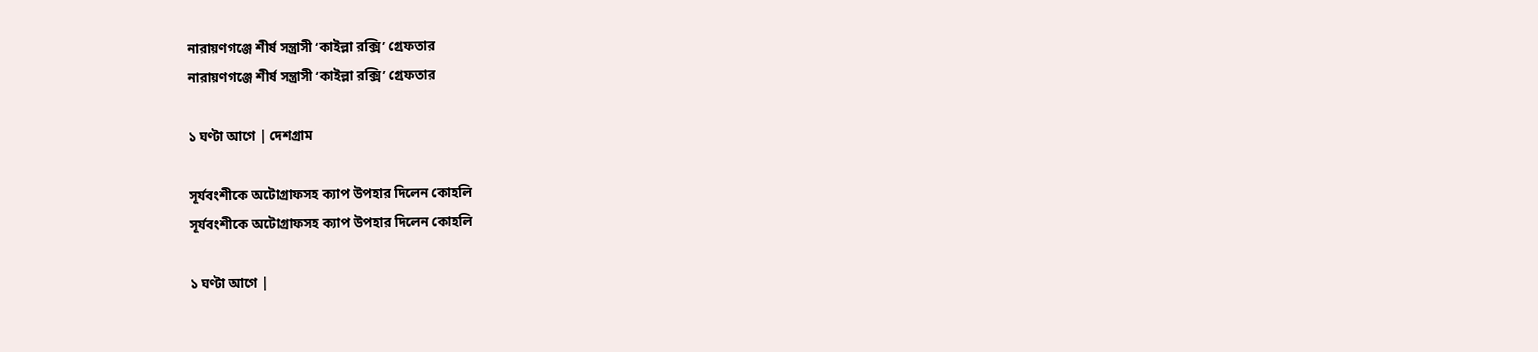নারায়ণগঞ্জে শীর্ষ সন্ত্রাসী ‘কাইল্লা রক্সি’ গ্রেফতার
নারায়ণগঞ্জে শীর্ষ সন্ত্রাসী ‘কাইল্লা রক্সি’ গ্রেফতার

১ ঘণ্টা আগে | দেশগ্রাম

সূর্যবংশীকে অটোগ্রাফসহ ক্যাপ উপহার দিলেন কোহলি
সূর্যবংশীকে অটোগ্রাফসহ ক্যাপ উপহার দিলেন কোহলি

১ ঘণ্টা আগে |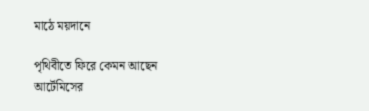মাঠে ময়দানে

পৃথিবীতে ফিরে কেমন আছেন আর্টেমিসের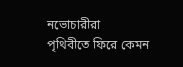নভোচারীরা
পৃথিবীতে ফিরে কেমন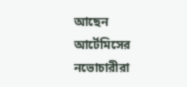আছেন আর্টেমিসের নভোচারীরা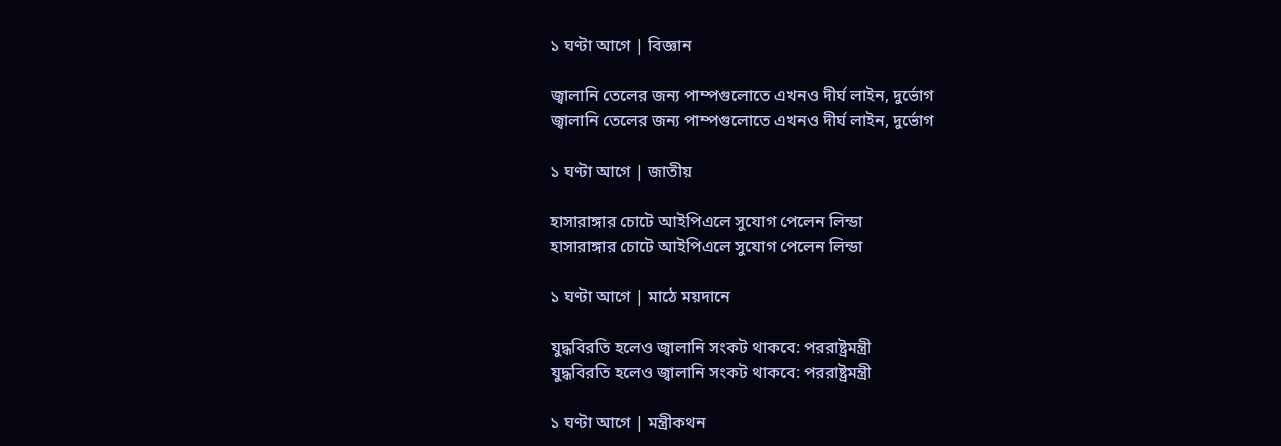১ ঘণ্টা আগে | বিজ্ঞান

জ্বালানি তেলের জন্য পাম্পগুলোতে এখনও দীর্ঘ লাইন, দুর্ভোগ
জ্বালানি তেলের জন্য পাম্পগুলোতে এখনও দীর্ঘ লাইন, দুর্ভোগ

১ ঘণ্টা আগে | জাতীয়

হাসারাঙ্গার চোটে আইপিএলে সুযোগ পেলেন লিন্ডা
হাসারাঙ্গার চোটে আইপিএলে সুযোগ পেলেন লিন্ডা

১ ঘণ্টা আগে | মাঠে ময়দানে

যুদ্ধবিরতি হলেও জ্বালানি সংকট থাকবে: পররাষ্ট্রমন্ত্রী
যুদ্ধবিরতি হলেও জ্বালানি সংকট থাকবে: পররাষ্ট্রমন্ত্রী

১ ঘণ্টা আগে | মন্ত্রীকথন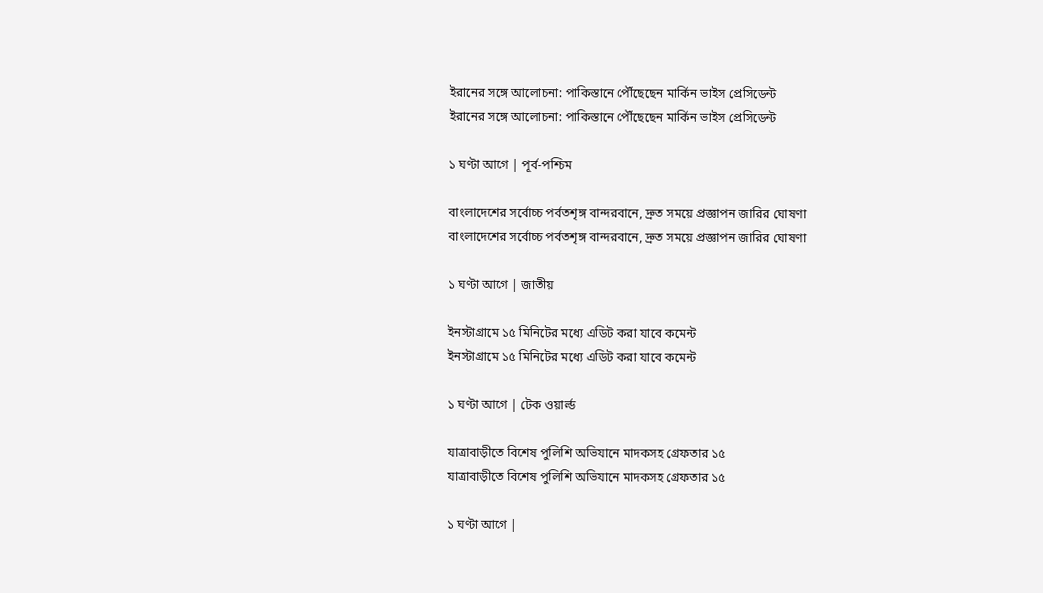ইরানের সঙ্গে আলোচনা: পাকিস্তানে পৌঁছেছেন মার্কিন ভাইস প্রেসিডেন্ট
ইরানের সঙ্গে আলোচনা: পাকিস্তানে পৌঁছেছেন মার্কিন ভাইস প্রেসিডেন্ট

১ ঘণ্টা আগে | পূর্ব-পশ্চিম

বাংলাদেশের সর্বোচ্চ পর্বতশৃঙ্গ বান্দরবানে, দ্রুত সময়ে প্রজ্ঞাপন জারির ঘোষণা
বাংলাদেশের সর্বোচ্চ পর্বতশৃঙ্গ বান্দরবানে, দ্রুত সময়ে প্রজ্ঞাপন জারির ঘোষণা

১ ঘণ্টা আগে | জাতীয়

ইনস্টাগ্রামে ১৫ মিনিটের মধ্যে এডিট করা যাবে কমেন্ট
ইনস্টাগ্রামে ১৫ মিনিটের মধ্যে এডিট করা যাবে কমেন্ট

১ ঘণ্টা আগে | টেক ওয়ার্ল্ড

যাত্রাবাড়ীতে বিশেষ পুলিশি অভিযানে মাদকসহ গ্রেফতার ১৫
যাত্রাবাড়ীতে বিশেষ পুলিশি অভিযানে মাদকসহ গ্রেফতার ১৫

১ ঘণ্টা আগে |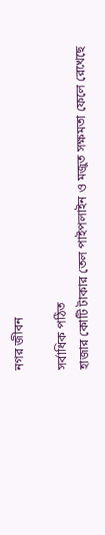নগর জীবন

সর্বাধিক পঠিত
হাজার কোটি টাকার তেল পাইপলাইন ও মজুত সক্ষমতা ফেলে রেখেছে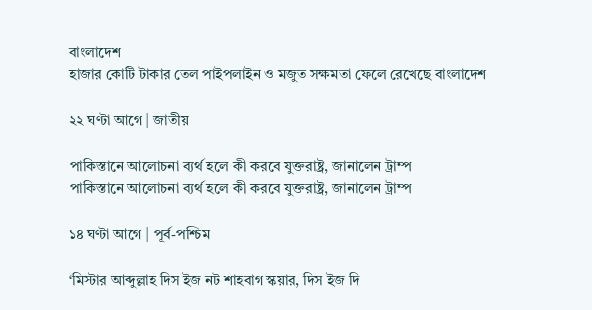বাংলাদেশ
হাজার কোটি টাকার তেল পাইপলাইন ও মজুত সক্ষমতা ফেলে রেখেছে বাংলাদেশ

২২ ঘণ্টা আগে | জাতীয়

পাকিস্তানে আলোচনা ব্যর্থ হলে কী করবে যুক্তরাষ্ট্র, জানালেন ট্রাম্প
পাকিস্তানে আলোচনা ব্যর্থ হলে কী করবে যুক্তরাষ্ট্র, জানালেন ট্রাম্প

১৪ ঘণ্টা আগে | পূর্ব-পশ্চিম

‘মিস্টার আব্দুল্লাহ দিস ইজ নট শাহবাগ স্কয়ার, দিস ইজ দি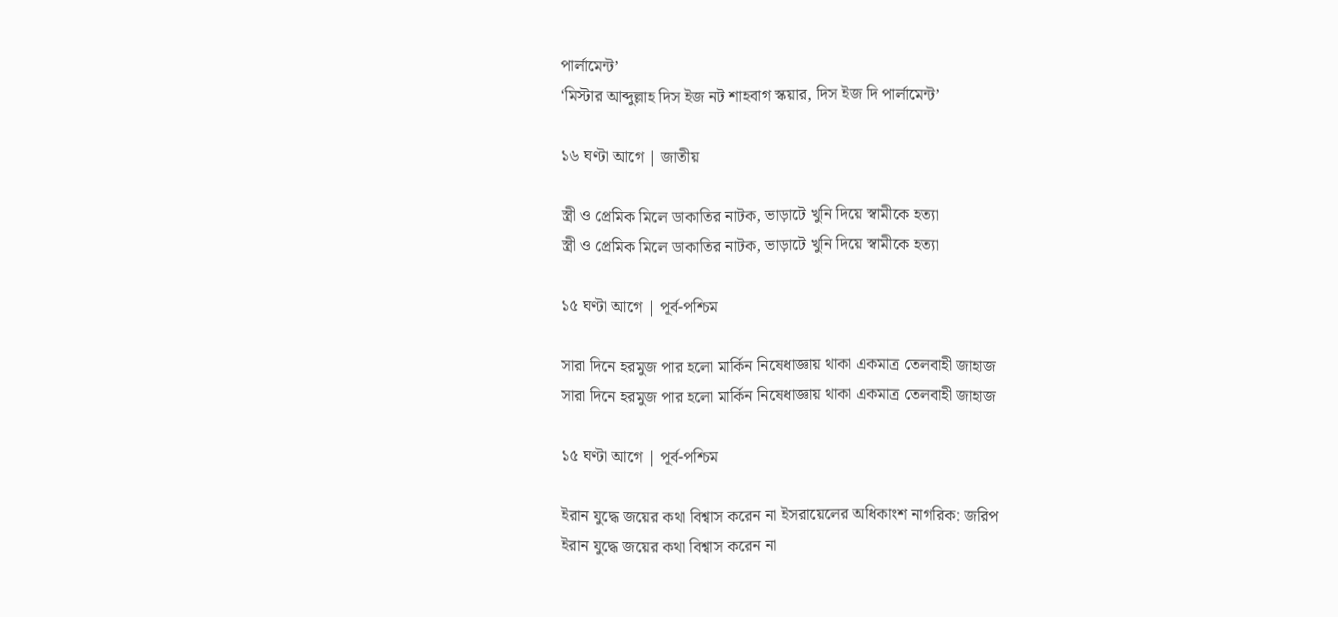পার্লামেন্ট’
‘মিস্টার আব্দুল্লাহ দিস ইজ নট শাহবাগ স্কয়ার, দিস ইজ দি পার্লামেন্ট’

১৬ ঘণ্টা আগে | জাতীয়

স্ত্রী ও প্রেমিক মিলে ডাকাতির নাটক, ভাড়াটে খুনি দিয়ে স্বামীকে হত্যা
স্ত্রী ও প্রেমিক মিলে ডাকাতির নাটক, ভাড়াটে খুনি দিয়ে স্বামীকে হত্যা

১৫ ঘণ্টা আগে | পূর্ব-পশ্চিম

সারা দিনে হরমুজ পার হলো মার্কিন নিষেধাজ্ঞায় থাকা একমাত্র তেলবাহী জাহাজ
সারা দিনে হরমুজ পার হলো মার্কিন নিষেধাজ্ঞায় থাকা একমাত্র তেলবাহী জাহাজ

১৫ ঘণ্টা আগে | পূর্ব-পশ্চিম

ইরান যুদ্ধে জয়ের কথা বিশ্বাস করেন না ইসরায়েলের অধিকাংশ নাগরিক: জরিপ
ইরান যুদ্ধে জয়ের কথা বিশ্বাস করেন না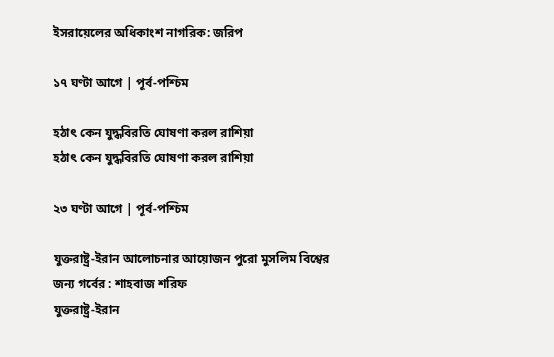ইসরায়েলের অধিকাংশ নাগরিক: জরিপ

১৭ ঘণ্টা আগে | পূর্ব-পশ্চিম

হঠাৎ কেন যুদ্ধবিরতি ঘোষণা করল রাশিয়া
হঠাৎ কেন যুদ্ধবিরতি ঘোষণা করল রাশিয়া

২৩ ঘণ্টা আগে | পূর্ব-পশ্চিম

যুক্তরাষ্ট্র-ইরান আলোচনার আয়োজন পুরো মুসলিম বিশ্বের জন্য গর্বের : শাহবাজ শরিফ
যুক্তরাষ্ট্র-ইরান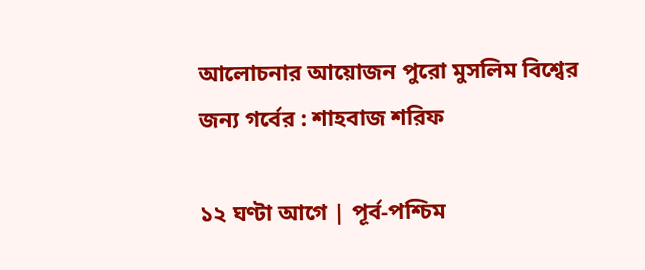আলোচনার আয়োজন পুরো মুসলিম বিশ্বের জন্য গর্বের : শাহবাজ শরিফ

১২ ঘণ্টা আগে | পূর্ব-পশ্চিম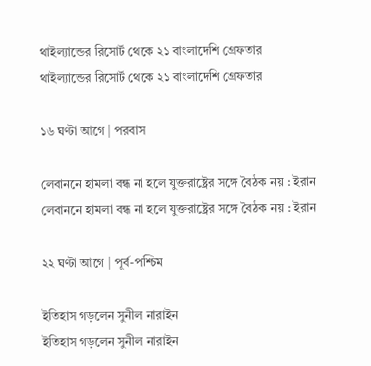থাইল্যান্ডের রিসোর্ট থেকে ২১ বাংলাদেশি গ্রেফতার
থাইল্যান্ডের রিসোর্ট থেকে ২১ বাংলাদেশি গ্রেফতার

১৬ ঘণ্টা আগে | পরবাস

লেবাননে হামলা বন্ধ না হলে যুক্তরাষ্ট্রের সঙ্গে বৈঠক নয় : ইরান
লেবাননে হামলা বন্ধ না হলে যুক্তরাষ্ট্রের সঙ্গে বৈঠক নয় : ইরান

২২ ঘণ্টা আগে | পূর্ব-পশ্চিম

ইতিহাস গড়লেন সুনীল নারাইন
ইতিহাস গড়লেন সুনীল নারাইন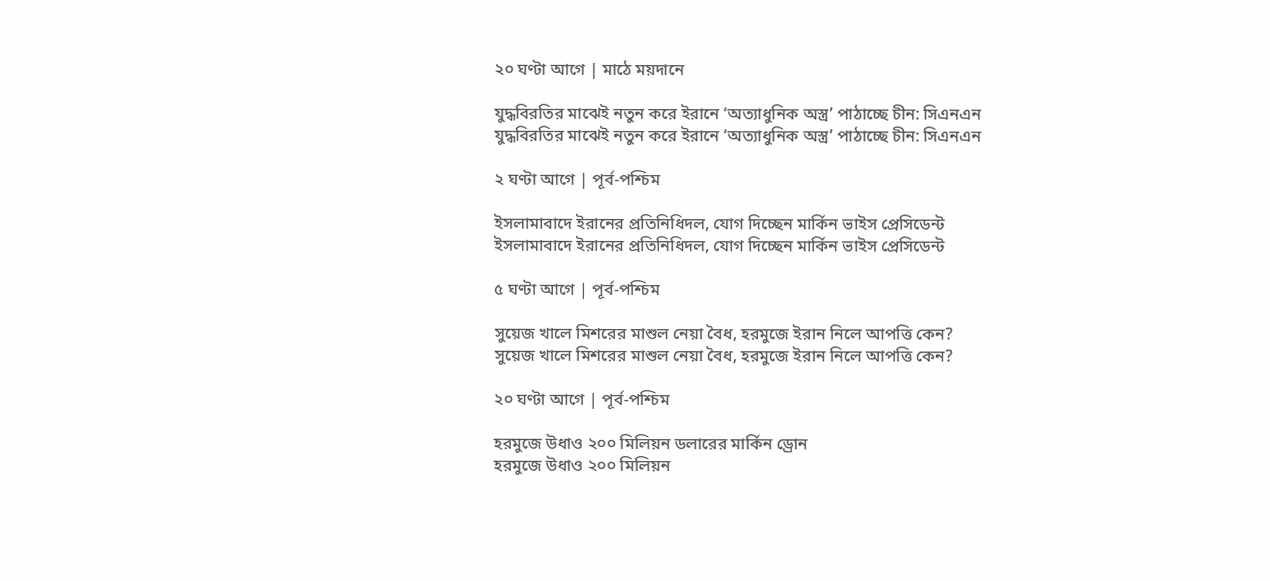২০ ঘণ্টা আগে | মাঠে ময়দানে

যুদ্ধবিরতির মাঝেই নতুন করে ইরানে ‘অত্যাধুনিক অস্ত্র’ পাঠাচ্ছে চীন: সিএনএন
যুদ্ধবিরতির মাঝেই নতুন করে ইরানে ‘অত্যাধুনিক অস্ত্র’ পাঠাচ্ছে চীন: সিএনএন

২ ঘণ্টা আগে | পূর্ব-পশ্চিম

ইসলামাবাদে ইরানের প্রতিনিধিদল, যোগ দিচ্ছেন মার্কিন ভাইস প্রেসিডেন্ট
ইসলামাবাদে ইরানের প্রতিনিধিদল, যোগ দিচ্ছেন মার্কিন ভাইস প্রেসিডেন্ট

৫ ঘণ্টা আগে | পূর্ব-পশ্চিম

সুয়েজ খালে মিশরের মাশুল নেয়া বৈধ, হরমুজে ইরান নিলে আপত্তি কেন?
সুয়েজ খালে মিশরের মাশুল নেয়া বৈধ, হরমুজে ইরান নিলে আপত্তি কেন?

২০ ঘণ্টা আগে | পূর্ব-পশ্চিম

হরমুজে উধাও ২০০ মিলিয়ন ডলারের মার্কিন ড্রোন
হরমুজে উধাও ২০০ মিলিয়ন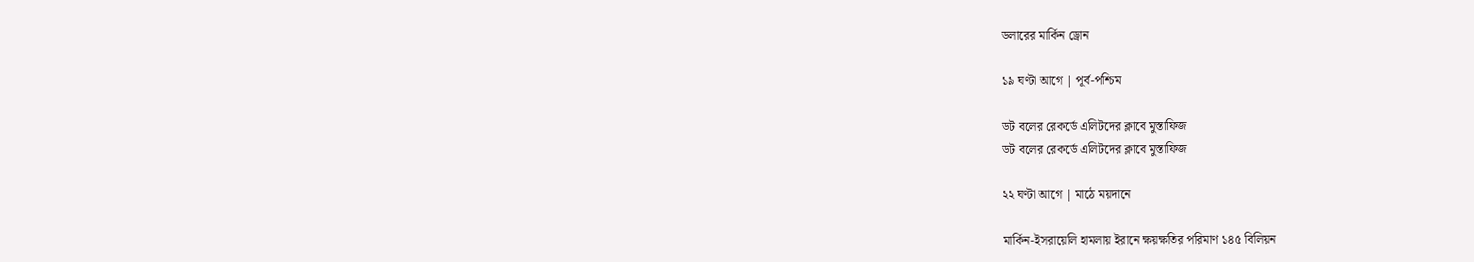ডলারের মার্কিন ড্রোন

১৯ ঘণ্টা আগে | পূর্ব-পশ্চিম

ডট বলের রেকর্ডে এলিটদের ক্লাবে মুস্তাফিজ
ডট বলের রেকর্ডে এলিটদের ক্লাবে মুস্তাফিজ

২২ ঘণ্টা আগে | মাঠে ময়দানে

মার্কিন-ইসরায়েলি হামলায় ইরানে ক্ষয়ক্ষতির পরিমাণ ১৪৫ বিলিয়ন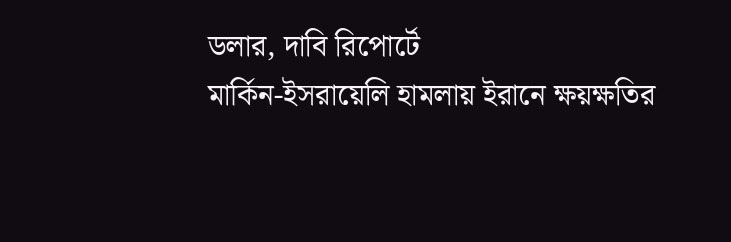ডলার, দাবি রিপোর্টে
মার্কিন-ইসরায়েলি হামলায় ইরানে ক্ষয়ক্ষতির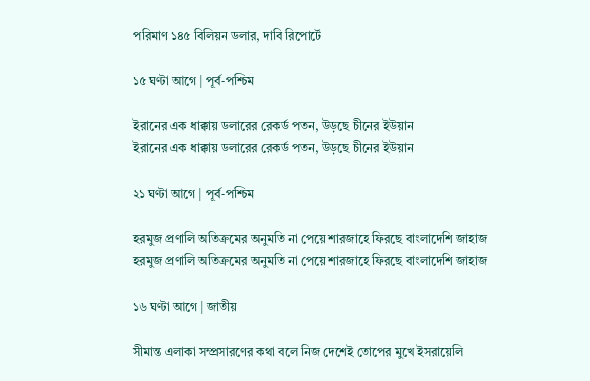পরিমাণ ১৪৫ বিলিয়ন ডলার, দাবি রিপোর্টে

১৫ ঘণ্টা আগে | পূর্ব-পশ্চিম

ইরানের এক ধাক্কায় ডলারের রেকর্ড পতন, উড়ছে চীনের ইউয়ান
ইরানের এক ধাক্কায় ডলারের রেকর্ড পতন, উড়ছে চীনের ইউয়ান

২১ ঘণ্টা আগে | পূর্ব-পশ্চিম

হরমুজ প্রণালি অতিক্রমের অনুমতি না পেয়ে শারজাহে ফিরছে বাংলাদেশি জাহাজ
হরমুজ প্রণালি অতিক্রমের অনুমতি না পেয়ে শারজাহে ফিরছে বাংলাদেশি জাহাজ

১৬ ঘণ্টা আগে | জাতীয়

সীমান্ত এলাকা সম্প্রসারণের কথা বলে নিজ দেশেই তোপের মুখে ইসরায়েলি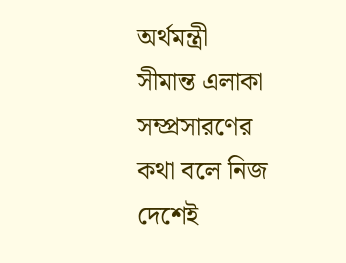অর্থমন্ত্রী
সীমান্ত এলাকা সম্প্রসারণের কথা বলে নিজ দেশেই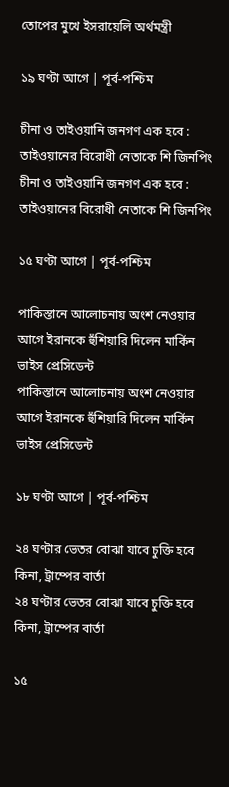তোপের মুখে ইসরায়েলি অর্থমন্ত্রী

১৯ ঘণ্টা আগে | পূর্ব-পশ্চিম

চীনা ও তাইওয়ানি জনগণ এক হবে : তাইওয়ানের বিরোধী নেতাকে শি জিনপিং
চীনা ও তাইওয়ানি জনগণ এক হবে : তাইওয়ানের বিরোধী নেতাকে শি জিনপিং

১৫ ঘণ্টা আগে | পূর্ব-পশ্চিম

পাকিস্তানে আলোচনায় অংশ নেওয়ার আগে ইরানকে হুঁশিয়ারি দিলেন মার্কিন ভাইস প্রেসিডেন্ট
পাকিস্তানে আলোচনায় অংশ নেওয়ার আগে ইরানকে হুঁশিয়ারি দিলেন মার্কিন ভাইস প্রেসিডেন্ট

১৮ ঘণ্টা আগে | পূর্ব-পশ্চিম

২৪ ঘণ্টার ভেতর বোঝা যাবে চুক্তি হবে কিনা, ট্রাম্পের বার্তা
২৪ ঘণ্টার ভেতর বোঝা যাবে চুক্তি হবে কিনা, ট্রাম্পের বার্তা

১৫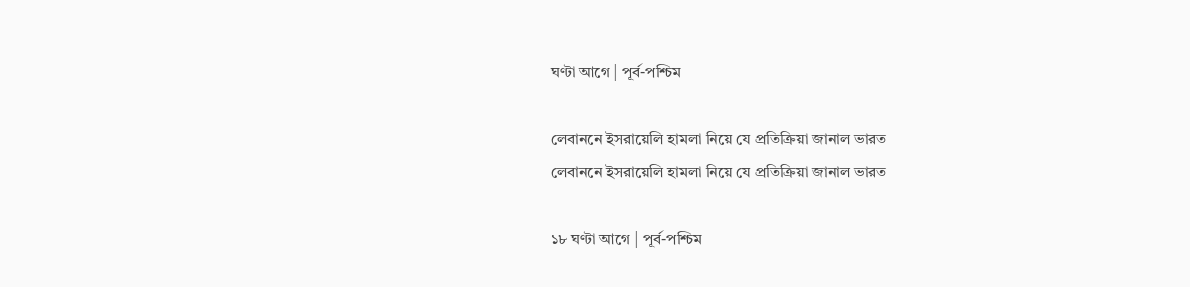ঘণ্টা আগে | পূর্ব-পশ্চিম

লেবাননে ইসরায়েলি হামলা নিয়ে যে প্রতিক্রিয়া জানাল ভারত
লেবাননে ইসরায়েলি হামলা নিয়ে যে প্রতিক্রিয়া জানাল ভারত

১৮ ঘণ্টা আগে | পূর্ব-পশ্চিম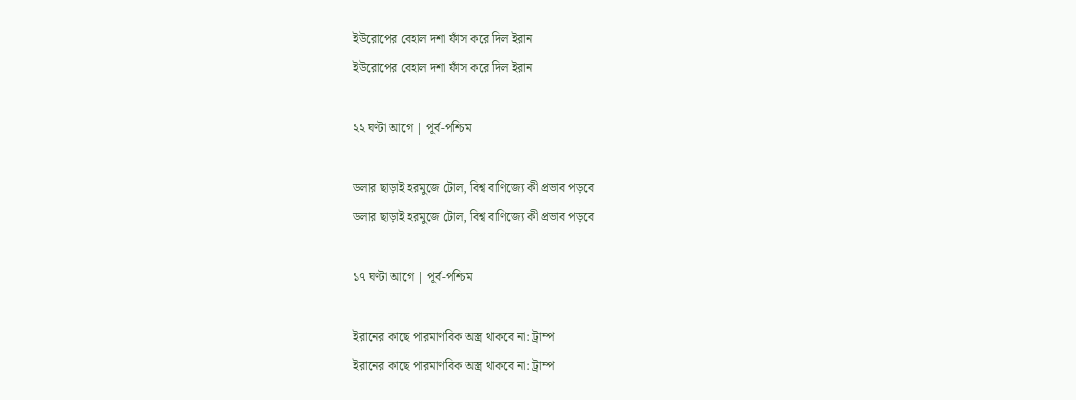ইউরোপের বেহাল দশা ফাঁস করে দিল ইরান
ইউরোপের বেহাল দশা ফাঁস করে দিল ইরান

২২ ঘণ্টা আগে | পূর্ব-পশ্চিম

ডলার ছাড়াই হরমুজে টোল, বিশ্ব বাণিজ্যে কী প্রভাব পড়বে
ডলার ছাড়াই হরমুজে টোল, বিশ্ব বাণিজ্যে কী প্রভাব পড়বে

১৭ ঘণ্টা আগে | পূর্ব-পশ্চিম

ইরানের কাছে পারমাণবিক অস্ত্র থাকবে না: ট্রাম্প
ইরানের কাছে পারমাণবিক অস্ত্র থাকবে না: ট্রাম্প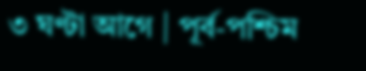৩ ঘণ্টা আগে | পূর্ব-পশ্চিম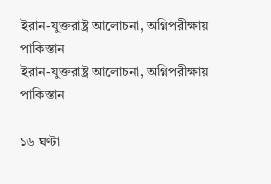ইরান-যুক্তরাষ্ট্র আলোচনা, অগ্নিপরীক্ষায় পাকিস্তান
ইরান-যুক্তরাষ্ট্র আলোচনা, অগ্নিপরীক্ষায় পাকিস্তান

১৬ ঘণ্টা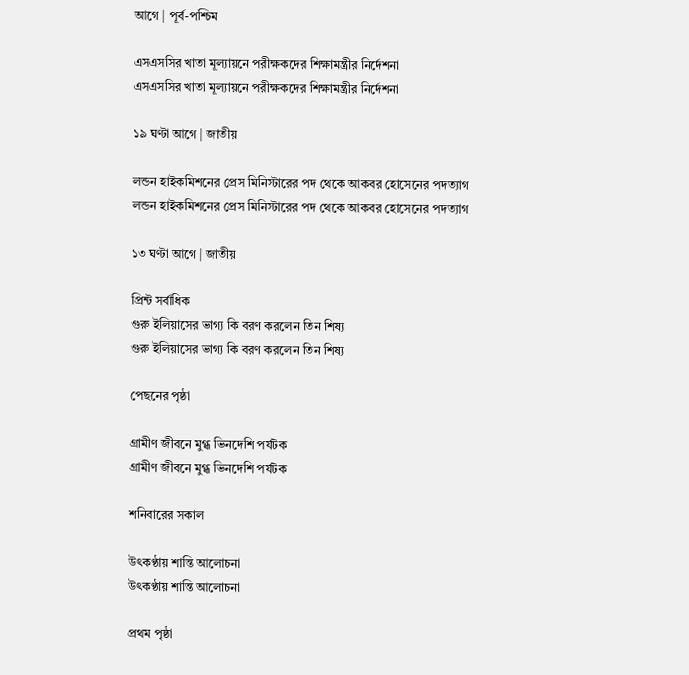আগে | পূর্ব-পশ্চিম

এসএসসির খাতা মূল্যায়নে পরীক্ষকদের শিক্ষামন্ত্রীর নির্দেশনা
এসএসসির খাতা মূল্যায়নে পরীক্ষকদের শিক্ষামন্ত্রীর নির্দেশনা

১৯ ঘণ্টা আগে | জাতীয়

লন্ডন হাইকমিশনের প্রেস মিনিস্টারের পদ থেকে আকবর হোসেনের পদত্যাগ
লন্ডন হাইকমিশনের প্রেস মিনিস্টারের পদ থেকে আকবর হোসেনের পদত্যাগ

১৩ ঘণ্টা আগে | জাতীয়

প্রিন্ট সর্বাধিক
গুরু ইলিয়াসের ভাগ্য কি বরণ করলেন তিন শিষ্য
গুরু ইলিয়াসের ভাগ্য কি বরণ করলেন তিন শিষ্য

পেছনের পৃষ্ঠা

গ্রামীণ জীবনে মুগ্ধ ভিনদেশি পর্যটক
গ্রামীণ জীবনে মুগ্ধ ভিনদেশি পর্যটক

শনিবারের সকাল

উৎকণ্ঠায় শান্তি আলোচনা
উৎকণ্ঠায় শান্তি আলোচনা

প্রথম পৃষ্ঠা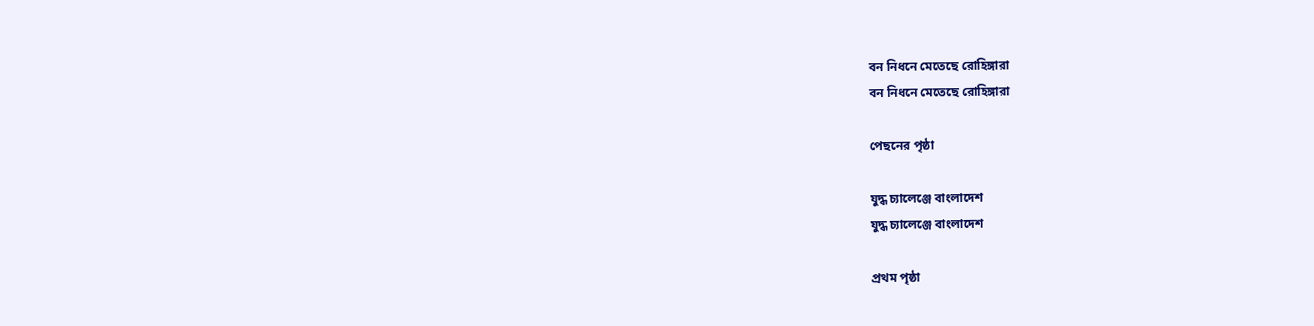বন নিধনে মেতেছে রোহিঙ্গারা
বন নিধনে মেতেছে রোহিঙ্গারা

পেছনের পৃষ্ঠা

যুদ্ধ চ্যালেঞ্জে বাংলাদেশ
যুদ্ধ চ্যালেঞ্জে বাংলাদেশ

প্রথম পৃষ্ঠা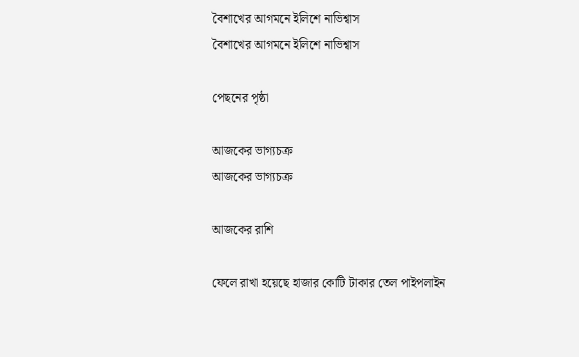বৈশাখের আগমনে ইলিশে নাভিশ্বাস
বৈশাখের আগমনে ইলিশে নাভিশ্বাস

পেছনের পৃষ্ঠা

আজকের ভাগ্যচক্র
আজকের ভাগ্যচক্র

আজকের রাশি

ফেলে রাখা হয়েছে হাজার কোটি টাকার তেল পাইপলাইন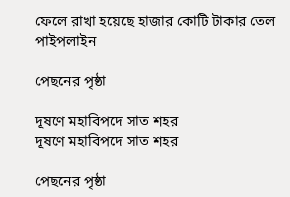ফেলে রাখা হয়েছে হাজার কোটি টাকার তেল পাইপলাইন

পেছনের পৃষ্ঠা

দূষণে মহাবিপদে সাত শহর
দূষণে মহাবিপদে সাত শহর

পেছনের পৃষ্ঠা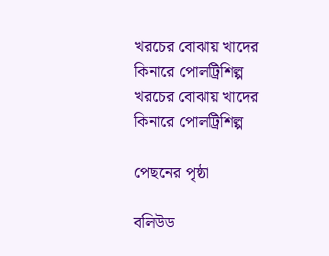খরচের বোঝায় খাদের কিনারে পোলট্রিশিল্প
খরচের বোঝায় খাদের কিনারে পোলট্রিশিল্প

পেছনের পৃষ্ঠা

বলিউড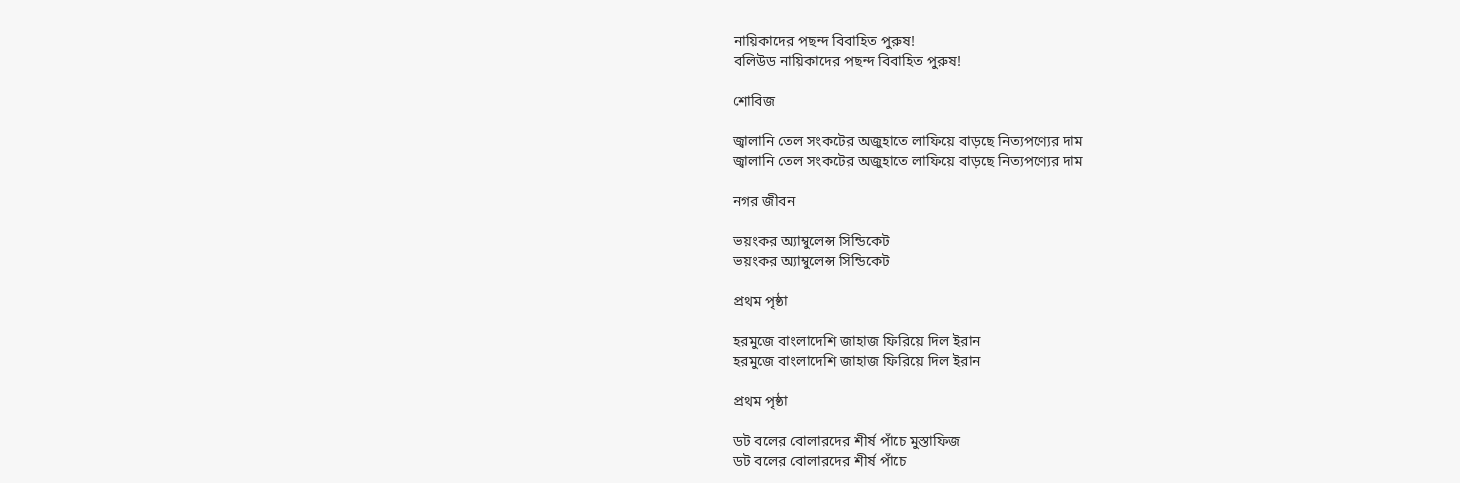নায়িকাদের পছন্দ বিবাহিত পুরুষ!
বলিউড নায়িকাদের পছন্দ বিবাহিত পুরুষ!

শোবিজ

জ্বালানি তেল সংকটের অজুহাতে লাফিয়ে বাড়ছে নিত্যপণ্যের দাম
জ্বালানি তেল সংকটের অজুহাতে লাফিয়ে বাড়ছে নিত্যপণ্যের দাম

নগর জীবন

ভয়ংকর অ্যাম্বুলেন্স সিন্ডিকেট
ভয়ংকর অ্যাম্বুলেন্স সিন্ডিকেট

প্রথম পৃষ্ঠা

হরমুজে বাংলাদেশি জাহাজ ফিরিয়ে দিল ইরান
হরমুজে বাংলাদেশি জাহাজ ফিরিয়ে দিল ইরান

প্রথম পৃষ্ঠা

ডট বলের বোলারদের শীর্ষ পাঁচে মুস্তাফিজ
ডট বলের বোলারদের শীর্ষ পাঁচে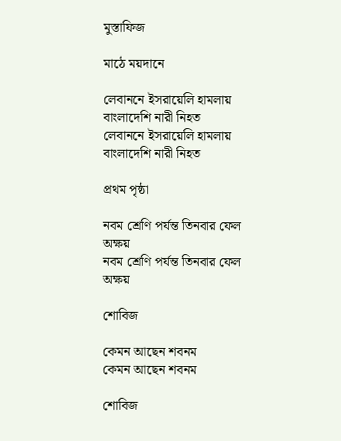মুস্তাফিজ

মাঠে ময়দানে

লেবাননে ইসরায়েলি হামলায় বাংলাদেশি নারী নিহত
লেবাননে ইসরায়েলি হামলায় বাংলাদেশি নারী নিহত

প্রথম পৃষ্ঠা

নবম শ্রেণি পর্যন্ত তিনবার ফেল অক্ষয়
নবম শ্রেণি পর্যন্ত তিনবার ফেল অক্ষয়

শোবিজ

কেমন আছেন শবনম
কেমন আছেন শবনম

শোবিজ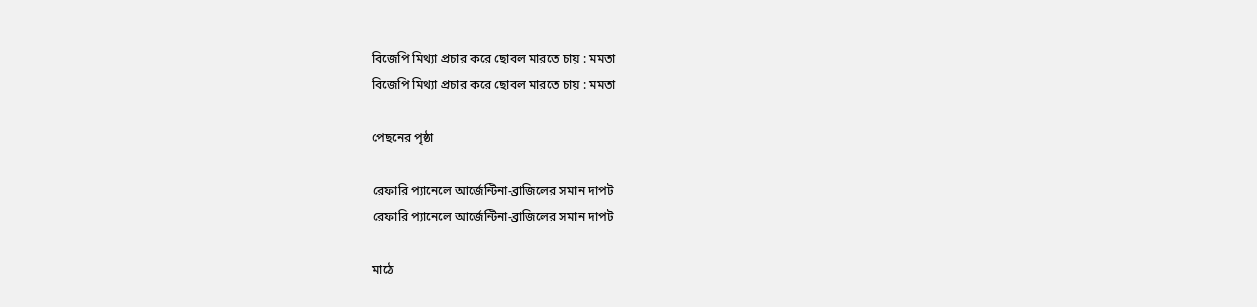বিজেপি মিথ্যা প্রচার করে ছোবল মারতে চায় : মমতা
বিজেপি মিথ্যা প্রচার করে ছোবল মারতে চায় : মমতা

পেছনের পৃষ্ঠা

রেফারি প্যানেলে আর্জেন্টিনা-ব্রাজিলের সমান দাপট
রেফারি প্যানেলে আর্জেন্টিনা-ব্রাজিলের সমান দাপট

মাঠে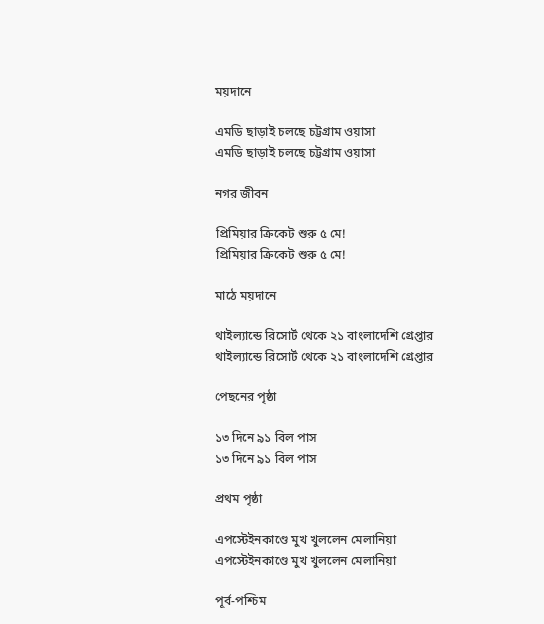ময়দানে

এমডি ছাড়াই চলছে চট্টগ্রাম ওয়াসা
এমডি ছাড়াই চলছে চট্টগ্রাম ওয়াসা

নগর জীবন

প্রিমিয়ার ক্রিকেট শুরু ৫ মে!
প্রিমিয়ার ক্রিকেট শুরু ৫ মে!

মাঠে ময়দানে

থাইল্যান্ডে রিসোর্ট থেকে ২১ বাংলাদেশি গ্রেপ্তার
থাইল্যান্ডে রিসোর্ট থেকে ২১ বাংলাদেশি গ্রেপ্তার

পেছনের পৃষ্ঠা

১৩ দিনে ৯১ বিল পাস
১৩ দিনে ৯১ বিল পাস

প্রথম পৃষ্ঠা

এপস্টেইনকাণ্ডে মুখ খুললেন মেলানিয়া
এপস্টেইনকাণ্ডে মুখ খুললেন মেলানিয়া

পূর্ব-পশ্চিম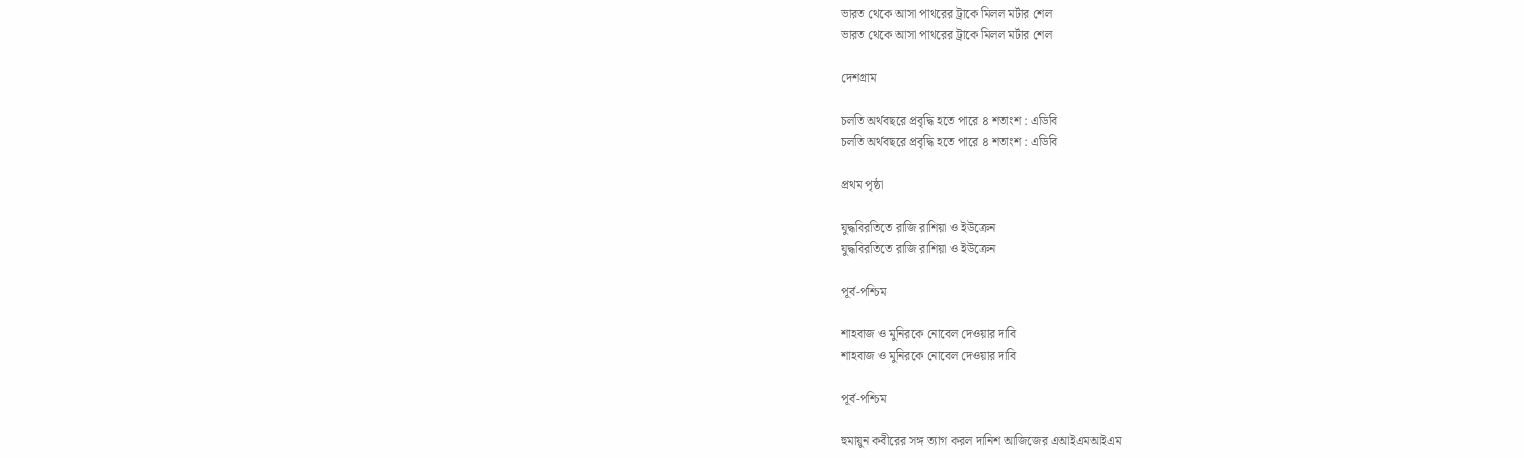ভারত থেকে আসা পাথরের ট্রাকে মিলল মর্টার শেল
ভারত থেকে আসা পাথরের ট্রাকে মিলল মর্টার শেল

দেশগ্রাম

চলতি অর্থবছরে প্রবৃদ্ধি হতে পারে ৪ শতাংশ : এডিবি
চলতি অর্থবছরে প্রবৃদ্ধি হতে পারে ৪ শতাংশ : এডিবি

প্রথম পৃষ্ঠা

যুদ্ধবিরতিতে রাজি রাশিয়া ও ইউক্রেন
যুদ্ধবিরতিতে রাজি রাশিয়া ও ইউক্রেন

পূর্ব-পশ্চিম

শাহবাজ ও মুনিরকে নোবেল দেওয়ার দাবি
শাহবাজ ও মুনিরকে নোবেল দেওয়ার দাবি

পূর্ব-পশ্চিম

হুমায়ুন কবীরের সঙ্গ ত্যাগ করল দানিশ আজিজের এআইএমআইএম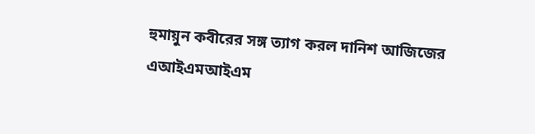হুমায়ুন কবীরের সঙ্গ ত্যাগ করল দানিশ আজিজের এআইএমআইএম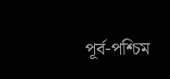পূর্ব-পশ্চিম